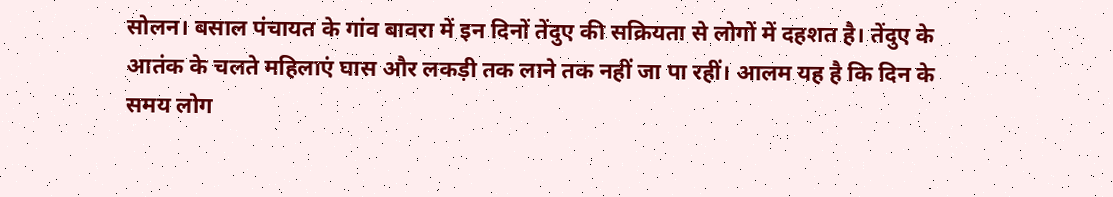सोलन। बसाल पंचायत के गांव बावरा में इन दिनों तेंदुए की सक्रियता से लोगों में दहशत है। तेंदुए के आतंक के चलते महिलाएं घास और लकड़ी तक लाने तक नहीं जा पा रहीं। आलम यह है कि दिन के समय लोग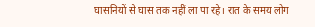घासनियों से घास तक नहीं ला पा रहे। रात के समय लोग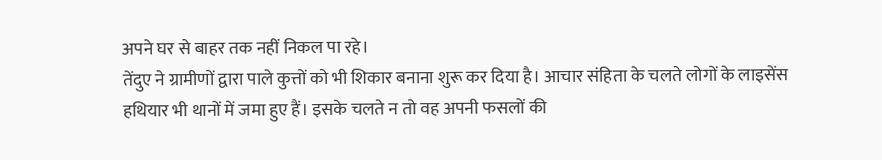अपने घर से बाहर तक नहीं निकल पा रहे।
तेंदुए ने ग्रामीणों द्वारा पाले कुत्तों को भी शिकार बनाना शुरू कर दिया है। आचार संहिता के चलते लोगों के लाइसेंस हथियार भी थानों में जमा हुए हैं। इसके चलते न तो वह अपनी फसलों की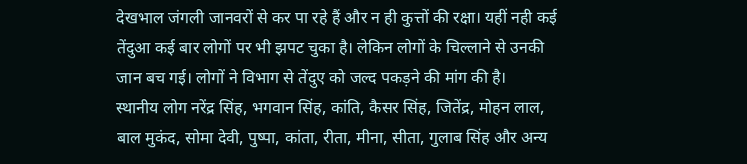देखभाल जंगली जानवरों से कर पा रहे हैं और न ही कुत्तों की रक्षा। यहीं नही कई तेंदुआ कई बार लोगों पर भी झपट चुका है। लेकिन लोगों के चिल्लाने से उनकी जान बच गई। लोगों ने विभाग से तेंदुए को जल्द पकड़ने की मांग की है।
स्थानीय लोग नरेंद्र सिंह, भगवान सिंह, कांति, कैसर सिंह, जितेंद्र, मोहन लाल, बाल मुकंद, सोमा देवी, पुष्पा, कांता, रीता, मीना, सीता, गुलाब सिंह और अन्य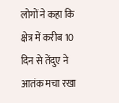लोगों ने कहा कि क्षेत्र में करीब 10 दिन से तेंदुए ने आतंक मचा रखा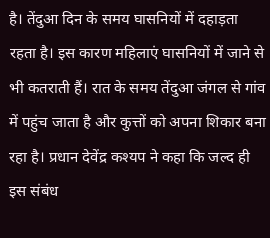है। तेंदुआ दिन के समय घासनियों में दहाड़ता रहता है। इस कारण महिलाएं घासनियों में जाने से भी कतराती हैं। रात के समय तेंदुआ जंगल से गांव में पहुंच जाता है और कुत्तों को अपना शिकार बना रहा है। प्रधान देवेंद्र कश्यप ने कहा कि जल्द ही इस संबंध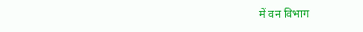में वन विभाग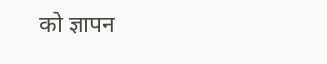को ज्ञापन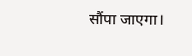सौंपा जाएगा।